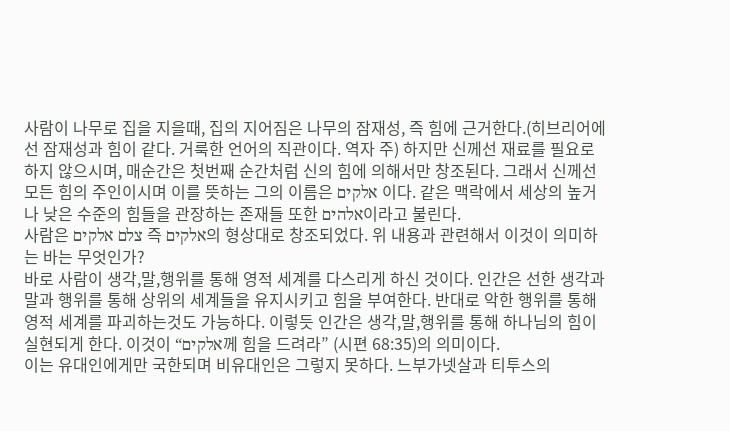사람이 나무로 집을 지을때, 집의 지어짐은 나무의 잠재성, 즉 힘에 근거한다.(히브리어에선 잠재성과 힘이 같다. 거룩한 언어의 직관이다. 역자 주) 하지만 신께선 재료를 필요로 하지 않으시며, 매순간은 첫번째 순간처럼 신의 힘에 의해서만 창조된다. 그래서 신께선 모든 힘의 주인이시며 이를 뜻하는 그의 이름은 אלקים 이다. 같은 맥락에서 세상의 높거나 낮은 수준의 힘들을 관장하는 존재들 또한 אלהים이라고 불린다.
사람은 צלם אלקים 즉 אלקים의 형상대로 창조되었다. 위 내용과 관련해서 이것이 의미하는 바는 무엇인가?
바로 사람이 생각,말,행위를 통해 영적 세계를 다스리게 하신 것이다. 인간은 선한 생각과 말과 행위를 통해 상위의 세계들을 유지시키고 힘을 부여한다. 반대로 악한 행위를 통해 영적 세계를 파괴하는것도 가능하다. 이렇듯 인간은 생각,말,행위를 통해 하나님의 힘이 실현되게 한다. 이것이 “אלקים께 힘을 드려라” (시편 68:35)의 의미이다.
이는 유대인에게만 국한되며 비유대인은 그렇지 못하다. 느부가넷살과 티투스의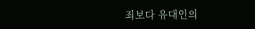죄보다 유대인의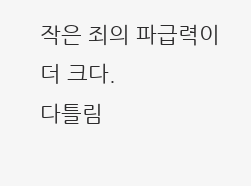작은 죄의 파급력이 더 크다.
다틀림